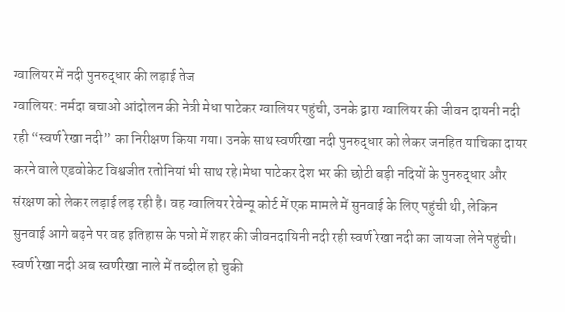ग्वालियर में नदी पुनरुद्धार की लड़ाई तेज
ग्वालियर: नर्मदा बचाओ आंदोलन की नेत्री मेधा पाटेकर ग्वालियर पहुंची, उनके द्वारा ग्वालियर की जीवन दायनी नदी रही “स्वर्ण रेखा नदी” का निरीक्षण किया गया। उनके साथ स्वर्णरेखा नदी पुनरुद्धार को लेकर जनहित याचिका दायर करने वाले एडवोकेट विश्वजीत रतोनियां भी साथ रहे।मेधा पाटेकर देश भर की छोटी बड़ी नदियों के पुनरुद्धार और संरक्षण को लेकर लड़ाई लड़ रही है। वह ग्वालियर रेवेन्यू कोर्ट में एक मामले में सुनवाई के लिए पहुंची थी, लेकिन सुनवाई आगे बढ़ने पर वह इतिहास के पन्नो में शहर की जीवनदायिनी नदी रही स्वर्ण रेखा नदी का जायजा लेने पहुंची।
स्वर्ण रेखा नदी अब स्वर्णरेखा नाले में तब्दील हो चुकी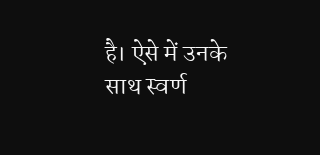है। ऐसे में उनके साथ स्वर्ण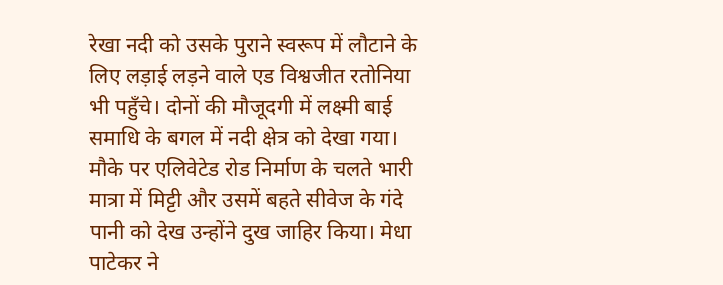रेखा नदी को उसके पुराने स्वरूप में लौटाने के लिए लड़ाई लड़ने वाले एड विश्वजीत रतोनिया भी पहुँचे। दोनों की मौजूदगी में लक्ष्मी बाई समाधि के बगल में नदी क्षेत्र को देखा गया। मौके पर एलिवेटेड रोड निर्माण के चलते भारी मात्रा में मिट्टी और उसमें बहते सीवेज के गंदे पानी को देख उन्होंने दुख जाहिर किया। मेधा पाटेकर ने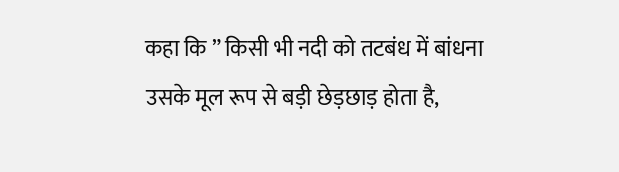कहा कि ” किसी भी नदी को तटबंध में बांधना उसके मूल रूप से बड़ी छेड़छाड़ होता है,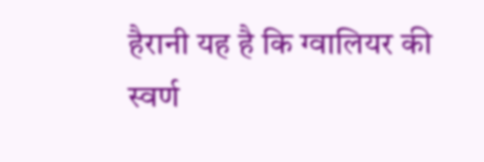हैरानी यह है कि ग्वालियर की स्वर्ण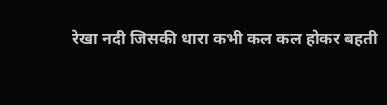रेखा नदी जिसकी धारा कभी कल कल होकर बहती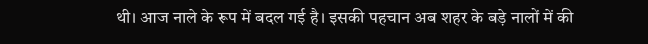थी। आज नाले के रूप में बदल गई है। इसकी पहचान अब शहर के बड़े नालों में की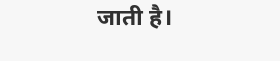जाती है।